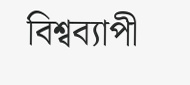বিশ্বব্যাপী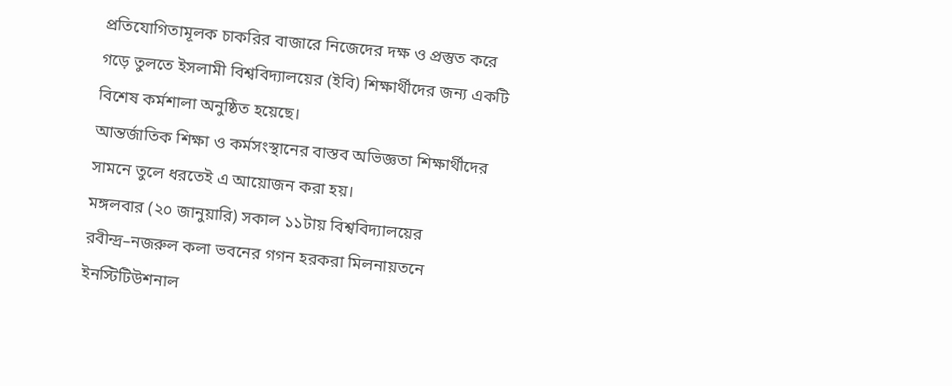প্রতিযোগিতামূলক চাকরির বাজারে নিজেদের দক্ষ ও প্রস্তুত করে গড়ে তুলতে ইসলামী বিশ্ববিদ্যালয়ের (ইবি) শিক্ষার্থীদের জন্য একটি বিশেষ কর্মশালা অনুষ্ঠিত হয়েছে।
আন্তর্জাতিক শিক্ষা ও কর্মসংস্থানের বাস্তব অভিজ্ঞতা শিক্ষার্থীদের সামনে তুলে ধরতেই এ আয়োজন করা হয়।
মঙ্গলবার (২০ জানুয়ারি) সকাল ১১টায় বিশ্ববিদ্যালয়ের রবীন্দ্র–নজরুল কলা ভবনের গগন হরকরা মিলনায়তনে ইনস্টিটিউশনাল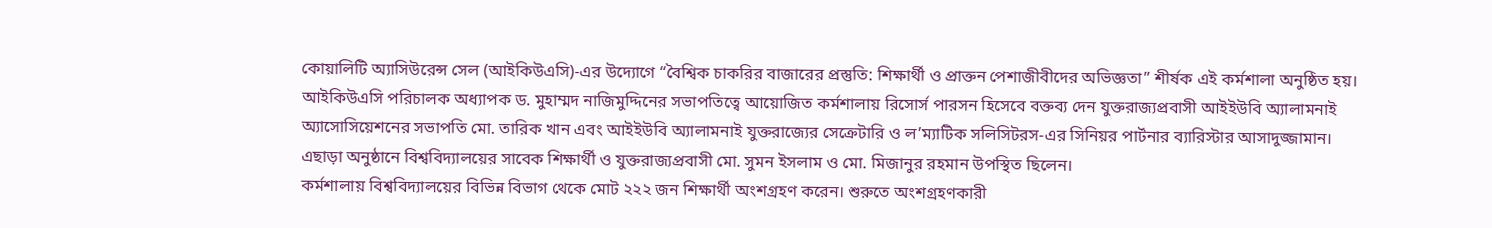কোয়ালিটি অ্যাসিউরেন্স সেল (আইকিউএসি)-এর উদ্যোগে “বৈশ্বিক চাকরির বাজারের প্রস্তুতি: শিক্ষার্থী ও প্রাক্তন পেশাজীবীদের অভিজ্ঞতা” শীর্ষক এই কর্মশালা অনুষ্ঠিত হয়।
আইকিউএসি পরিচালক অধ্যাপক ড. মুহাম্মদ নাজিমুদ্দিনের সভাপতিত্বে আয়োজিত কর্মশালায় রিসোর্স পারসন হিসেবে বক্তব্য দেন যুক্তরাজ্যপ্রবাসী আইইউবি অ্যালামনাই অ্যাসোসিয়েশনের সভাপতি মো. তারিক খান এবং আইইউবি অ্যালামনাই যুক্তরাজ্যের সেক্রেটারি ও ল’ম্যাটিক সলিসিটরস-এর সিনিয়র পার্টনার ব্যারিস্টার আসাদুজ্জামান।
এছাড়া অনুষ্ঠানে বিশ্ববিদ্যালয়ের সাবেক শিক্ষার্থী ও যুক্তরাজ্যপ্রবাসী মো. সুমন ইসলাম ও মো. মিজানুর রহমান উপস্থিত ছিলেন।
কর্মশালায় বিশ্ববিদ্যালয়ের বিভিন্ন বিভাগ থেকে মোট ২২২ জন শিক্ষার্থী অংশগ্রহণ করেন। শুরুতে অংশগ্রহণকারী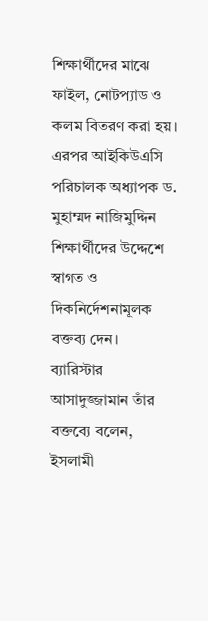শিক্ষার্থীদের মাঝে ফাইল, নোটপ্যাড ও কলম বিতরণ করা হয়।
এরপর আইকিউএসি পরিচালক অধ্যাপক ড. মুহাম্মদ নাজিমুদ্দিন শিক্ষার্থীদের উদ্দেশে স্বাগত ও দিকনির্দেশনামূলক বক্তব্য দেন।
ব্যারিস্টার আসাদুজ্জামান তাঁর বক্তব্যে বলেন, ইসলামী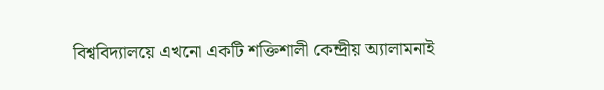বিশ্ববিদ্যালয়ে এখনো একটি শক্তিশালী কেন্দ্রীয় অ্যালামনাই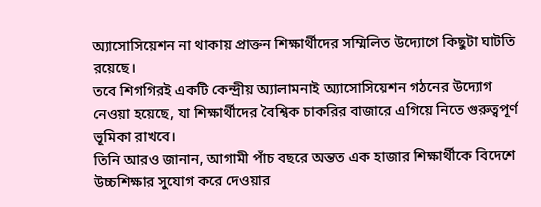অ্যাসোসিয়েশন না থাকায় প্রাক্তন শিক্ষার্থীদের সম্মিলিত উদ্যোগে কিছুটা ঘাটতি রয়েছে।
তবে শিগগিরই একটি কেন্দ্রীয় অ্যালামনাই অ্যাসোসিয়েশন গঠনের উদ্যোগ নেওয়া হয়েছে, যা শিক্ষার্থীদের বৈশ্বিক চাকরির বাজারে এগিয়ে নিতে গুরুত্বপূর্ণ ভূমিকা রাখবে।
তিনি আরও জানান, আগামী পাঁচ বছরে অন্তত এক হাজার শিক্ষার্থীকে বিদেশে উচ্চশিক্ষার সুযোগ করে দেওয়ার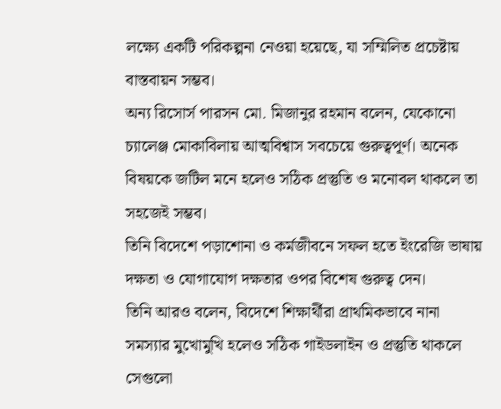লক্ষ্যে একটি পরিকল্পনা নেওয়া হয়েছে, যা সম্মিলিত প্রচেষ্টায় বাস্তবায়ন সম্ভব।
অন্য রিসোর্স পারসন মো. মিজানুর রহমান বলেন, যেকোনো চ্যালেঞ্জ মোকাবিলায় আত্মবিশ্বাস সবচেয়ে গুরুত্বপূর্ণ। অনেক বিষয়কে জটিল মনে হলেও সঠিক প্রস্তুতি ও মনোবল থাকলে তা সহজেই সম্ভব।
তিনি বিদেশে পড়াশোনা ও কর্মজীবনে সফল হতে ইংরেজি ভাষায় দক্ষতা ও যোগাযোগ দক্ষতার ওপর বিশেষ গুরুত্ব দেন।
তিনি আরও বলেন, বিদেশে শিক্ষার্থীরা প্রাথমিকভাবে নানা সমস্যার মুখোমুখি হলেও সঠিক গাইডলাইন ও প্রস্তুতি থাকলে সেগুলো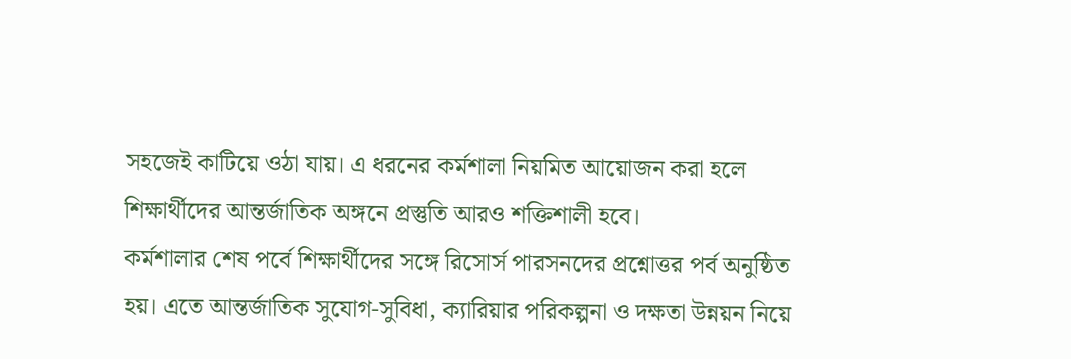সহজেই কাটিয়ে ওঠা যায়। এ ধরনের কর্মশালা নিয়মিত আয়োজন করা হলে শিক্ষার্থীদের আন্তর্জাতিক অঙ্গনে প্রস্তুতি আরও শক্তিশালী হবে।
কর্মশালার শেষ পর্বে শিক্ষার্থীদের সঙ্গে রিসোর্স পারসনদের প্রশ্নোত্তর পর্ব অনুষ্ঠিত হয়। এতে আন্তর্জাতিক সুযোগ-সুবিধা, ক্যারিয়ার পরিকল্পনা ও দক্ষতা উন্নয়ন নিয়ে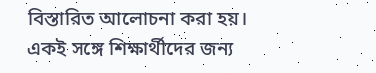বিস্তারিত আলোচনা করা হয়।
একই সঙ্গে শিক্ষার্থীদের জন্য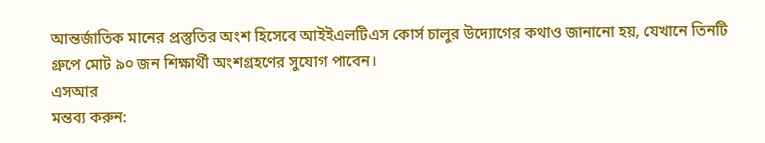আন্তর্জাতিক মানের প্রস্তুতির অংশ হিসেবে আইইএলটিএস কোর্স চালুর উদ্যোগের কথাও জানানো হয়, যেখানে তিনটি গ্রুপে মোট ৯০ জন শিক্ষার্থী অংশগ্রহণের সুযোগ পাবেন।
এসআর
মন্তব্য করুন: